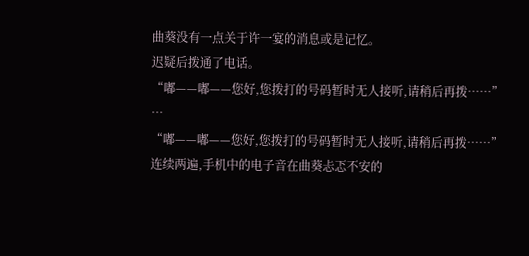曲葵没有一点关于许一宴的消息或是记忆。
迟疑后拨通了电话。
“嘟——嘟——您好,您拨打的号码暂时无人接听,请稍后再拨……”
…
“嘟——嘟——您好,您拨打的号码暂时无人接听,请稍后再拨……”
连续两遍,手机中的电子音在曲葵忐忑不安的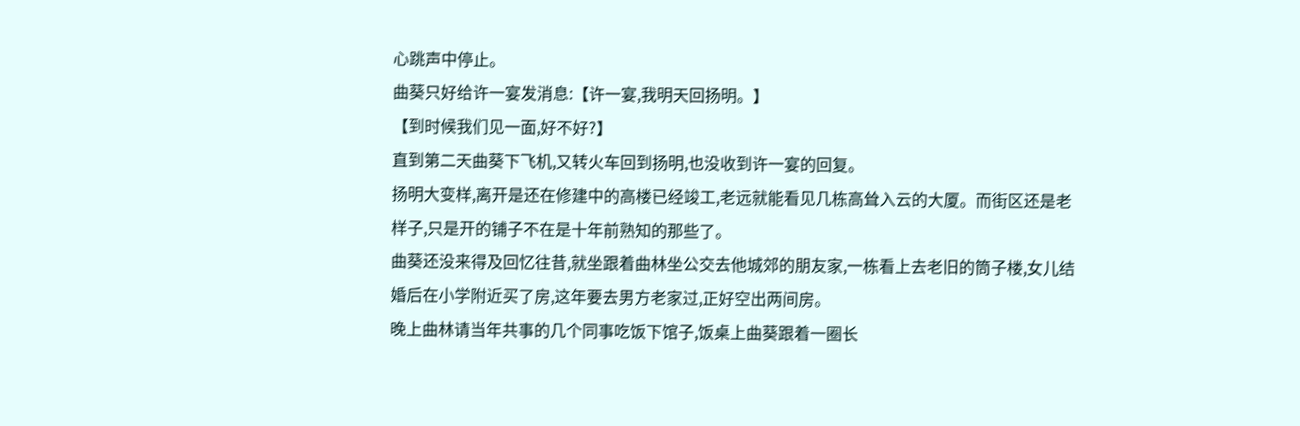心跳声中停止。
曲葵只好给许一宴发消息:【许一宴,我明天回扬明。】
【到时候我们见一面,好不好?】
直到第二天曲葵下飞机,又转火车回到扬明,也没收到许一宴的回复。
扬明大变样,离开是还在修建中的高楼已经竣工,老远就能看见几栋高耸入云的大厦。而街区还是老样子,只是开的铺子不在是十年前熟知的那些了。
曲葵还没来得及回忆往昔,就坐跟着曲林坐公交去他城郊的朋友家,一栋看上去老旧的筒子楼,女儿结婚后在小学附近买了房,这年要去男方老家过,正好空出两间房。
晚上曲林请当年共事的几个同事吃饭下馆子,饭桌上曲葵跟着一圈长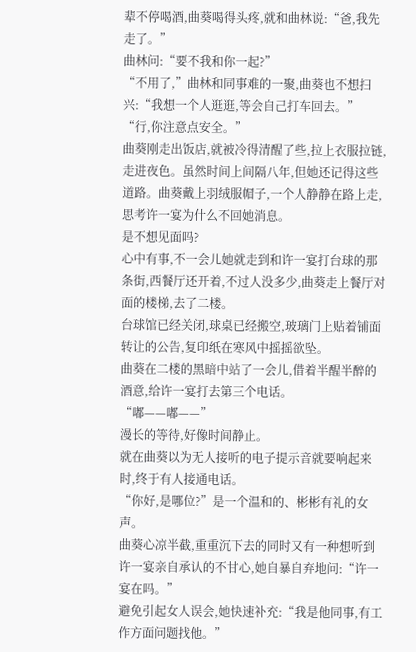辈不停喝酒,曲葵喝得头疼,就和曲林说:“爸,我先走了。”
曲林问:“要不我和你一起?”
“不用了,”曲林和同事难的一聚,曲葵也不想扫兴:“我想一个人逛逛,等会自己打车回去。”
“行,你注意点安全。”
曲葵刚走出饭店,就被冷得清醒了些,拉上衣服拉链,走进夜色。虽然时间上间隔八年,但她还记得这些道路。曲葵戴上羽绒服帽子,一个人静静在路上走,思考许一宴为什么不回她消息。
是不想见面吗?
心中有事,不一会儿她就走到和许一宴打台球的那条街,西餐厅还开着,不过人没多少,曲葵走上餐厅对面的楼梯,去了二楼。
台球馆已经关闭,球桌已经搬空,玻璃门上贴着铺面转让的公告,复印纸在寒风中摇摇欲坠。
曲葵在二楼的黑暗中站了一会儿,借着半醒半醉的酒意,给许一宴打去第三个电话。
“嘟——嘟——”
漫长的等待,好像时间静止。
就在曲葵以为无人接听的电子提示音就要响起来时,终于有人接通电话。
“你好,是哪位?”是一个温和的、彬彬有礼的女声。
曲葵心凉半截,重重沉下去的同时又有一种想听到许一宴亲自承认的不甘心,她自暴自弃地问:“许一宴在吗。”
避免引起女人误会,她快速补充:“我是他同事,有工作方面问题找他。”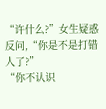“许什么?”女生疑惑反问,“你是不是打错人了?”
“你不认识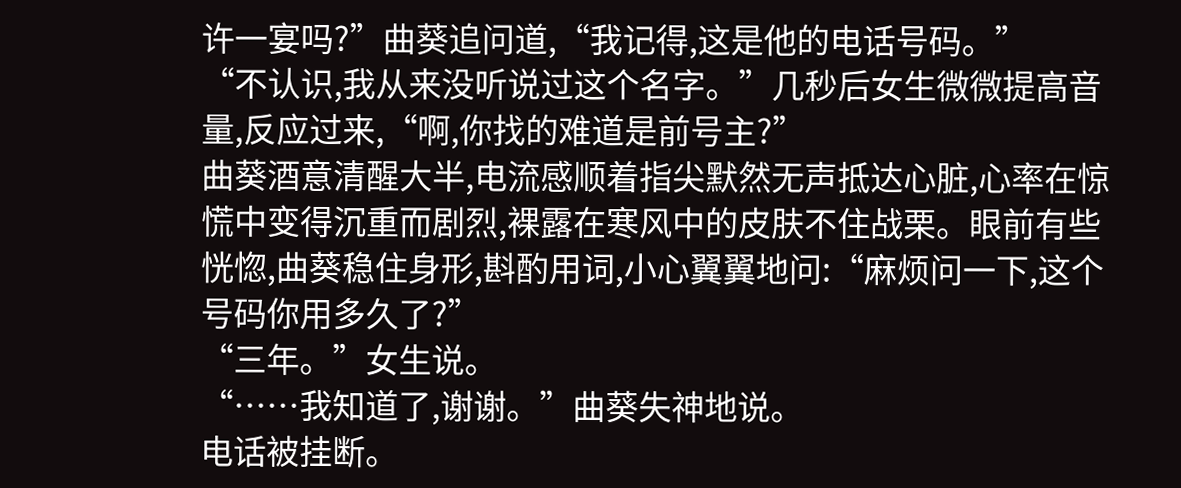许一宴吗?”曲葵追问道,“我记得,这是他的电话号码。”
“不认识,我从来没听说过这个名字。”几秒后女生微微提高音量,反应过来,“啊,你找的难道是前号主?”
曲葵酒意清醒大半,电流感顺着指尖默然无声抵达心脏,心率在惊慌中变得沉重而剧烈,裸露在寒风中的皮肤不住战栗。眼前有些恍惚,曲葵稳住身形,斟酌用词,小心翼翼地问:“麻烦问一下,这个号码你用多久了?”
“三年。”女生说。
“……我知道了,谢谢。”曲葵失神地说。
电话被挂断。